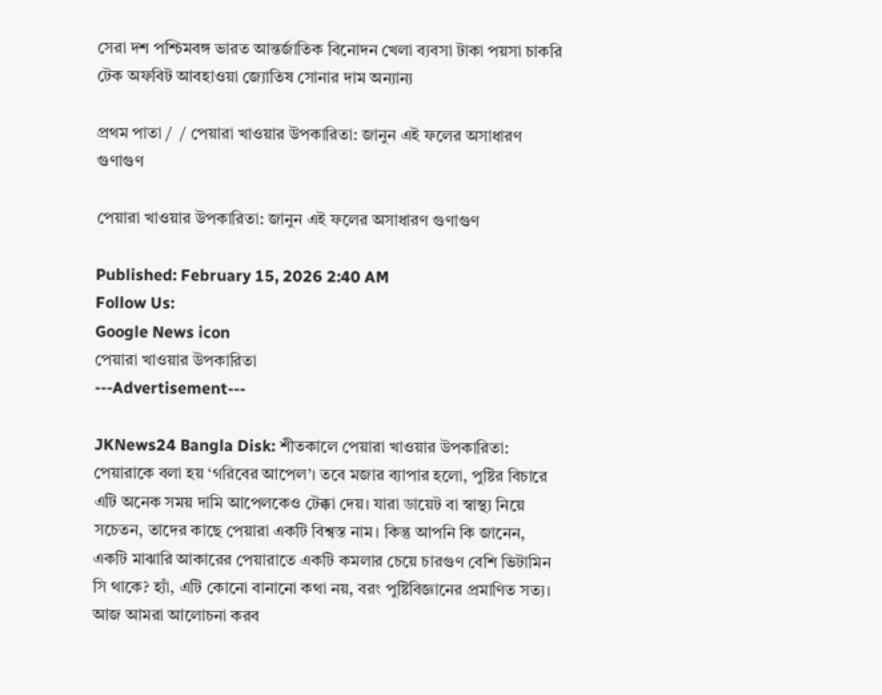সেরা দশ পশ্চিমবঙ্গ ভারত আন্তর্জাতিক বিনোদন খেলা ব্যবসা টাকা পয়সা চাকরি টেক অফবিট আবহাওয়া জ্যোতিষ সোনার দাম অন্যান্য

প্রথম পাতা /  / পেয়ারা খাওয়ার উপকারিতা: জানুন এই ফলের অসাধারণ গুণাগুণ

পেয়ারা খাওয়ার উপকারিতা: জানুন এই ফলের অসাধারণ গুণাগুণ

Published: February 15, 2026 2:40 AM
Follow Us:
Google News icon
পেয়ারা খাওয়ার উপকারিতা
---Advertisement---

JKNews24 Bangla Disk: শীতকালে পেয়ারা খাওয়ার উপকারিতা: পেয়ারাকে বলা হয় ‘গরিবের আপেল’। তবে মজার ব্যাপার হলো, পুষ্টির বিচারে এটি অনেক সময় দামি আপেলকেও টেক্কা দেয়। যারা ডায়েট বা স্বাস্থ্য নিয়ে সচেতন, তাদের কাছে পেয়ারা একটি বিশ্বস্ত নাম। কিন্তু আপনি কি জানেন, একটি মাঝারি আকারের পেয়ারাতে একটি কমলার চেয়ে চারগুণ বেশি ভিটামিন সি থাকে? হ্যাঁ, এটি কোনো বানানো কথা নয়, বরং পুষ্টিবিজ্ঞানের প্রমাণিত সত্য। আজ আমরা আলোচনা করব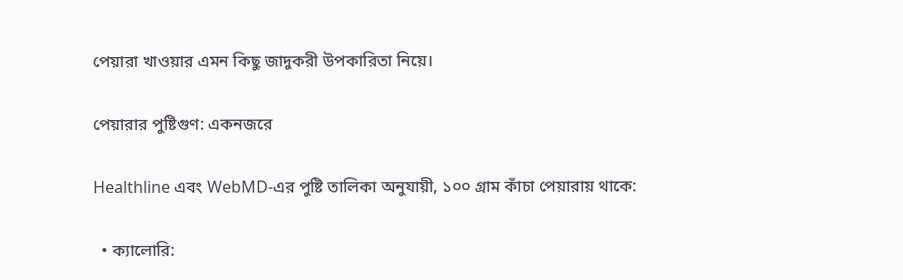পেয়ারা খাওয়ার এমন কিছু জাদুকরী উপকারিতা নিয়ে।

পেয়ারার পুষ্টিগুণ: একনজরে

Healthline এবং WebMD-এর পুষ্টি তালিকা অনুযায়ী, ১০০ গ্রাম কাঁচা পেয়ারায় থাকে:

  • ক্যালোরি: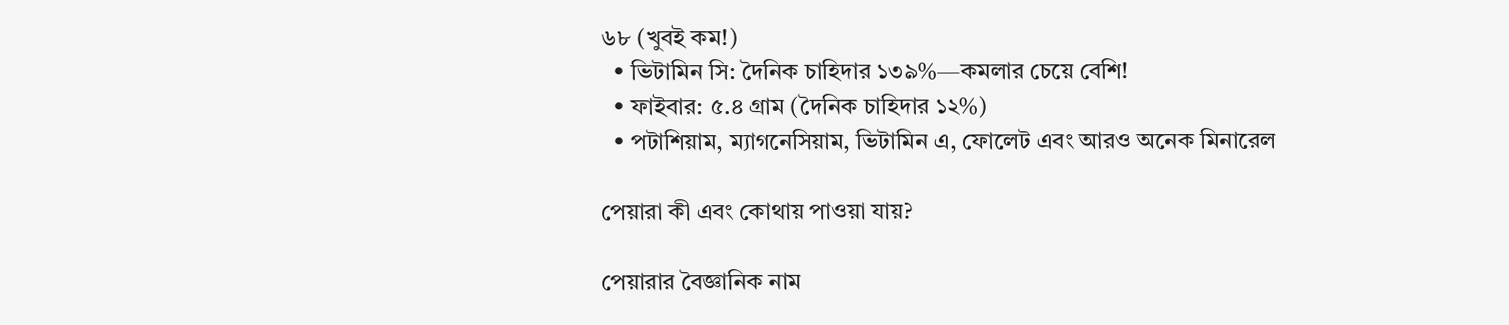৬৮ (খুবই কম!)
  • ভিটামিন সি: দৈনিক চাহিদার ১৩৯%—কমলার চেয়ে বেশি!
  • ফাইবার: ৫.৪ গ্রাম (দৈনিক চাহিদার ১২%)
  • পটাশিয়াম, ম্যাগনেসিয়াম, ভিটামিন এ, ফোলেট এবং আরও অনেক মিনারেল

পেয়ারা কী এবং কোথায় পাওয়া যায়?

পেয়ারার বৈজ্ঞানিক নাম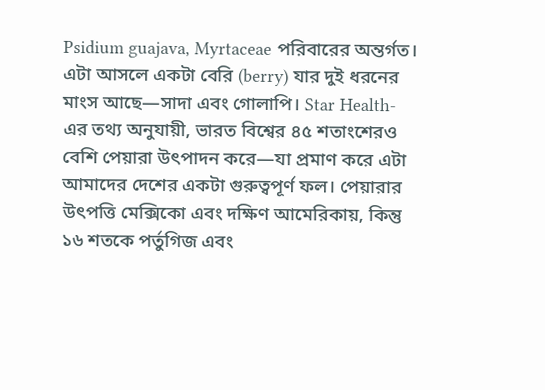Psidium guajava, Myrtaceae পরিবারের অন্তর্গত। এটা আসলে একটা বেরি (berry) যার দুই ধরনের মাংস আছে—সাদা এবং গোলাপি। Star Health-এর তথ্য অনুযায়ী, ভারত বিশ্বের ৪৫ শতাংশেরও বেশি পেয়ারা উৎপাদন করে—যা প্রমাণ করে এটা আমাদের দেশের একটা গুরুত্বপূর্ণ ফল। পেয়ারার উৎপত্তি মেক্সিকো এবং দক্ষিণ আমেরিকায়, কিন্তু ১৬ শতকে পর্তুগিজ এবং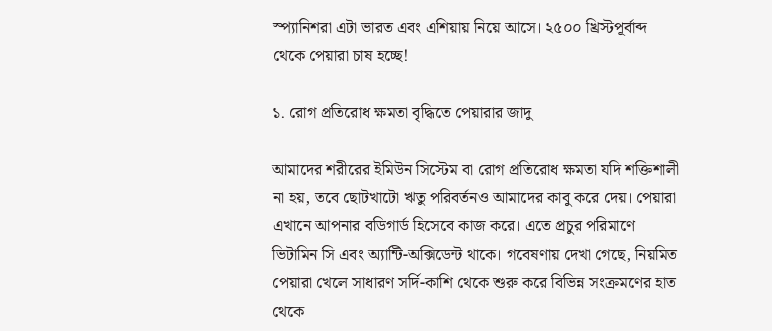স্প্যানিশরা এটা ভারত এবং এশিয়ায় নিয়ে আসে। ২৫০০ খ্রিস্টপূর্বাব্দ থেকে পেয়ারা চাষ হচ্ছে!

১. রোগ প্রতিরোধ ক্ষমতা বৃদ্ধিতে পেয়ারার জাদু

আমাদের শরীরের ইমিউন সিস্টেম বা রোগ প্রতিরোধ ক্ষমতা যদি শক্তিশালী না হয়, তবে ছোটখাটো ঋতু পরিবর্তনও আমাদের কাবু করে দেয়। পেয়ারা এখানে আপনার বডিগার্ড হিসেবে কাজ করে। এতে প্রচুর পরিমাণে ভিটামিন সি এবং অ্যান্টি-অক্সিডেন্ট থাকে। গবেষণায় দেখা গেছে, নিয়মিত পেয়ারা খেলে সাধারণ সর্দি-কাশি থেকে শুরু করে বিভিন্ন সংক্রমণের হাত থেকে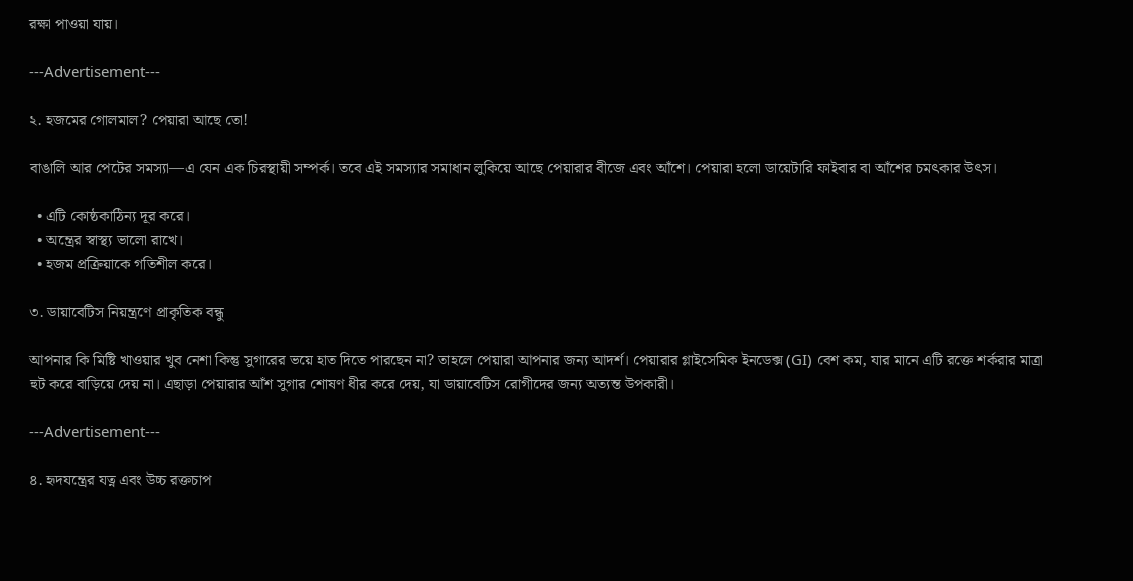রক্ষা পাওয়া যায়।

---Advertisement---

২. হজমের গোলমাল? পেয়ারা আছে তো!

বাঙালি আর পেটের সমস্যা—এ যেন এক চিরস্থায়ী সম্পর্ক। তবে এই সমস্যার সমাধান লুকিয়ে আছে পেয়ারার বীজে এবং আঁশে। পেয়ারা হলো ডায়েটারি ফাইবার বা আঁশের চমৎকার উৎস।

  • এটি কোষ্ঠকাঠিন্য দূর করে।
  • অন্ত্রের স্বাস্থ্য ভালো রাখে।
  • হজম প্রক্রিয়াকে গতিশীল করে।

৩. ডায়াবেটিস নিয়ন্ত্রণে প্রাকৃতিক বন্ধু

আপনার কি মিষ্টি খাওয়ার খুব নেশা কিন্তু সুগারের ভয়ে হাত দিতে পারছেন না? তাহলে পেয়ারা আপনার জন্য আদর্শ। পেয়ারার গ্লাইসেমিক ইনডেক্স (GI) বেশ কম, যার মানে এটি রক্তে শর্করার মাত্রা হুট করে বাড়িয়ে দেয় না। এছাড়া পেয়ারার আঁশ সুগার শোষণ ধীর করে দেয়, যা ডায়াবেটিস রোগীদের জন্য অত্যন্ত উপকারী।

---Advertisement---

৪. হৃদযন্ত্রের যত্ন এবং উচ্চ রক্তচাপ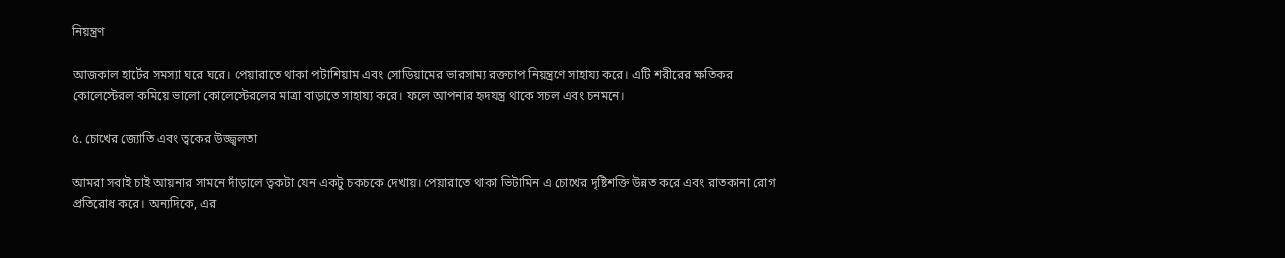নিয়ন্ত্রণ

আজকাল হার্টের সমস্যা ঘরে ঘরে। পেয়ারাতে থাকা পটাশিয়াম এবং সোডিয়ামের ভারসাম্য রক্তচাপ নিয়ন্ত্রণে সাহায্য করে। এটি শরীরের ক্ষতিকর কোলেস্টেরল কমিয়ে ভালো কোলেস্টেরলের মাত্রা বাড়াতে সাহায্য করে। ফলে আপনার হৃদযন্ত্র থাকে সচল এবং চনমনে।

৫. চোখের জ্যোতি এবং ত্বকের উজ্জ্বলতা

আমরা সবাই চাই আয়নার সামনে দাঁড়ালে ত্বকটা যেন একটু চকচকে দেখায়। পেয়ারাতে থাকা ভিটামিন এ চোখের দৃষ্টিশক্তি উন্নত করে এবং রাতকানা রোগ প্রতিরোধ করে। অন্যদিকে, এর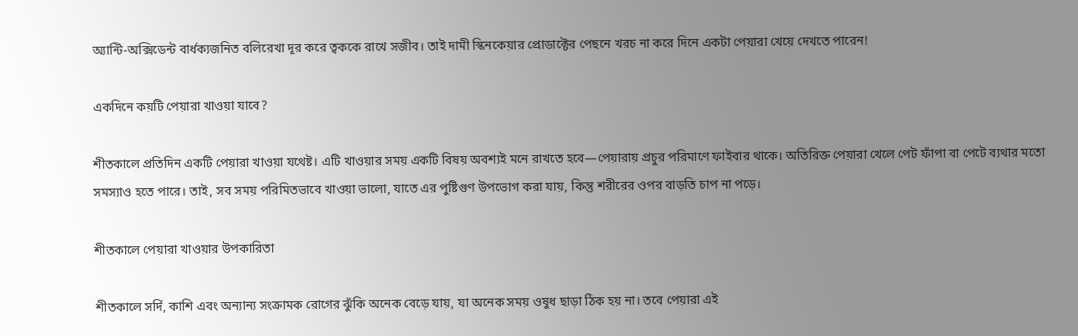অ্যান্টি-অক্সিডেন্ট বার্ধক্যজনিত বলিরেখা দূর করে ত্বককে রাখে সজীব। তাই দামী স্কিনকেয়ার প্রোডাক্টের পেছনে খরচ না করে দিনে একটা পেয়ারা খেয়ে দেখতে পারেন!

একদিনে কয়টি পেয়ারা খাওয়া যাবে?

শীতকালে প্রতিদিন একটি পেয়ারা খাওয়া যথেষ্ট। এটি খাওয়ার সময় একটি বিষয় অবশ্যই মনে রাখতে হবে—পেয়ারায় প্রচুর পরিমাণে ফাইবার থাকে। অতিরিক্ত পেয়ারা খেলে পেট ফাঁপা বা পেটে ব্যথার মতো সমস্যাও হতে পারে। তাই, সব সময় পরিমিতভাবে খাওয়া ভালো, যাতে এর পুষ্টিগুণ উপভোগ করা যায়, কিন্তু শরীরের ওপর বাড়তি চাপ না পড়ে।

শীতকালে পেয়ারা খাওয়ার উপকারিতা

শীতকালে সর্দি, কাশি এবং অন্যান্য সংক্রামক রোগের ঝুঁকি অনেক বেড়ে যায়, যা অনেক সময় ওষুধ ছাড়া ঠিক হয় না। তবে পেয়ারা এই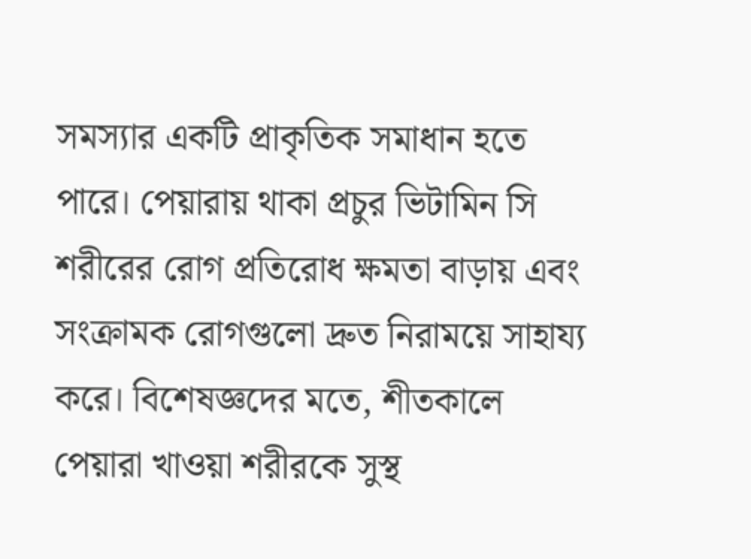সমস্যার একটি প্রাকৃতিক সমাধান হতে পারে। পেয়ারায় থাকা প্রচুর ভিটামিন সি শরীরের রোগ প্রতিরোধ ক্ষমতা বাড়ায় এবং সংক্রামক রোগগুলো দ্রুত নিরাময়ে সাহায্য করে। বিশেষজ্ঞদের মতে, শীতকালে পেয়ারা খাওয়া শরীরকে সুস্থ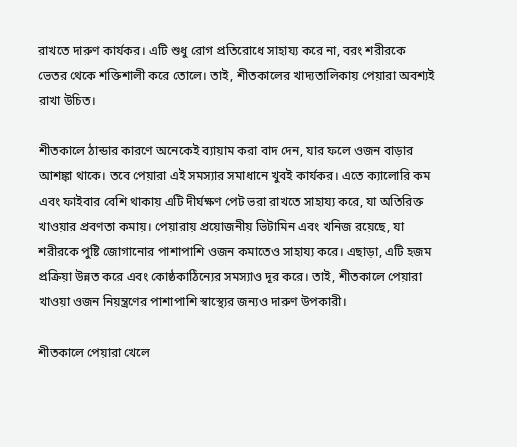রাখতে দারুণ কার্যকর। এটি শুধু রোগ প্রতিরোধে সাহায্য করে না, বরং শরীরকে ভেতর থেকে শক্তিশালী করে তোলে। তাই, শীতকালের খাদ্যতালিকায় পেয়ারা অবশ্যই রাখা উচিত।

শীতকালে ঠান্ডার কারণে অনেকেই ব্যায়াম করা বাদ দেন, যার ফলে ওজন বাড়ার আশঙ্কা থাকে। তবে পেয়ারা এই সমস্যার সমাধানে খুবই কার্যকর। এতে ক্যালোরি কম এবং ফাইবার বেশি থাকায় এটি দীর্ঘক্ষণ পেট ভরা রাখতে সাহায্য করে, যা অতিরিক্ত খাওয়ার প্রবণতা কমায়। পেয়ারায় প্রয়োজনীয় ভিটামিন এবং খনিজ রয়েছে, যা শরীরকে পুষ্টি জোগানোর পাশাপাশি ওজন কমাতেও সাহায্য করে। এছাড়া, এটি হজম প্রক্রিয়া উন্নত করে এবং কোষ্ঠকাঠিন্যের সমস্যাও দূর করে। তাই, শীতকালে পেয়ারা খাওয়া ওজন নিয়ন্ত্রণের পাশাপাশি স্বাস্থ্যের জন্যও দারুণ উপকারী।

শীতকালে পেয়ারা খেলে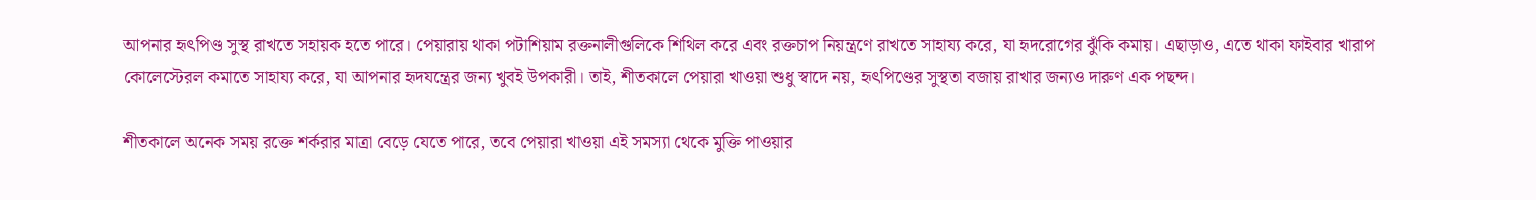আপনার হৃৎপিণ্ড সুস্থ রাখতে সহায়ক হতে পারে। পেয়ারায় থাকা পটাশিয়াম রক্তনালীগুলিকে শিথিল করে এবং রক্তচাপ নিয়ন্ত্রণে রাখতে সাহায্য করে, যা হৃদরোগের ঝুঁকি কমায়। এছাড়াও, এতে থাকা ফাইবার খারাপ কোলেস্টেরল কমাতে সাহায্য করে, যা আপনার হৃদযন্ত্রের জন্য খুবই উপকারী। তাই, শীতকালে পেয়ারা খাওয়া শুধু স্বাদে নয়, হৃৎপিণ্ডের সুস্থতা বজায় রাখার জন্যও দারুণ এক পছন্দ।

শীতকালে অনেক সময় রক্তে শর্করার মাত্রা বেড়ে যেতে পারে, তবে পেয়ারা খাওয়া এই সমস্যা থেকে মুক্তি পাওয়ার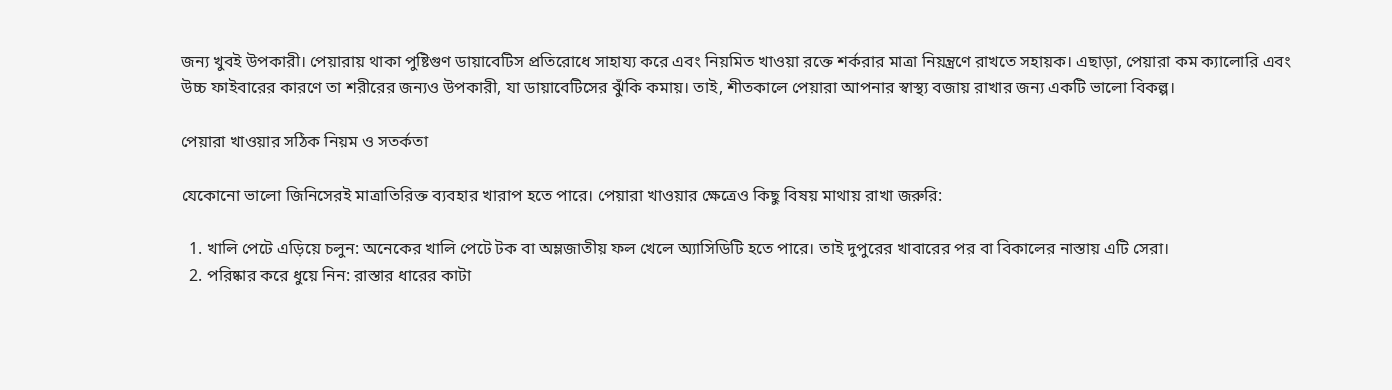জন্য খুবই উপকারী। পেয়ারায় থাকা পুষ্টিগুণ ডায়াবেটিস প্রতিরোধে সাহায্য করে এবং নিয়মিত খাওয়া রক্তে শর্করার মাত্রা নিয়ন্ত্রণে রাখতে সহায়ক। এছাড়া, পেয়ারা কম ক্যালোরি এবং উচ্চ ফাইবারের কারণে তা শরীরের জন্যও উপকারী, যা ডায়াবেটিসের ঝুঁকি কমায়। তাই, শীতকালে পেয়ারা আপনার স্বাস্থ্য বজায় রাখার জন্য একটি ভালো বিকল্প।

পেয়ারা খাওয়ার সঠিক নিয়ম ও সতর্কতা

যেকোনো ভালো জিনিসেরই মাত্রাতিরিক্ত ব্যবহার খারাপ হতে পারে। পেয়ারা খাওয়ার ক্ষেত্রেও কিছু বিষয় মাথায় রাখা জরুরি:

  1. খালি পেটে এড়িয়ে চলুন: অনেকের খালি পেটে টক বা অম্লজাতীয় ফল খেলে অ্যাসিডিটি হতে পারে। তাই দুপুরের খাবারের পর বা বিকালের নাস্তায় এটি সেরা।
  2. পরিষ্কার করে ধুয়ে নিন: রাস্তার ধারের কাটা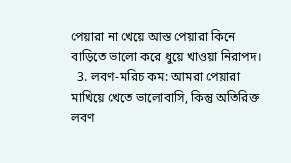পেয়ারা না খেয়ে আস্ত পেয়ারা কিনে বাড়িতে ভালো করে ধুয়ে খাওয়া নিরাপদ।
  3. লবণ-মরিচ কম: আমরা পেয়ারা মাখিয়ে খেতে ভালোবাসি, কিন্তু অতিরিক্ত লবণ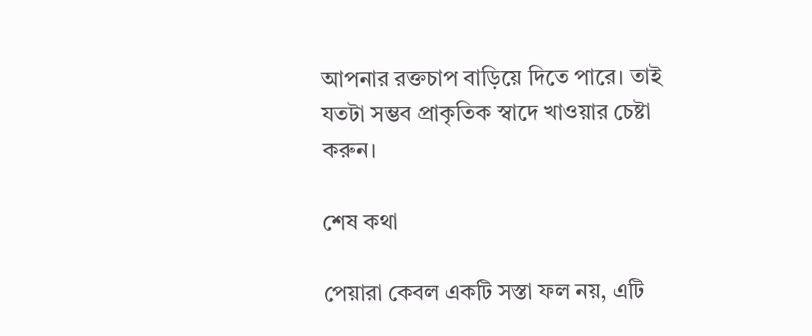আপনার রক্তচাপ বাড়িয়ে দিতে পারে। তাই যতটা সম্ভব প্রাকৃতিক স্বাদে খাওয়ার চেষ্টা করুন।

শেষ কথা

পেয়ারা কেবল একটি সস্তা ফল নয়, এটি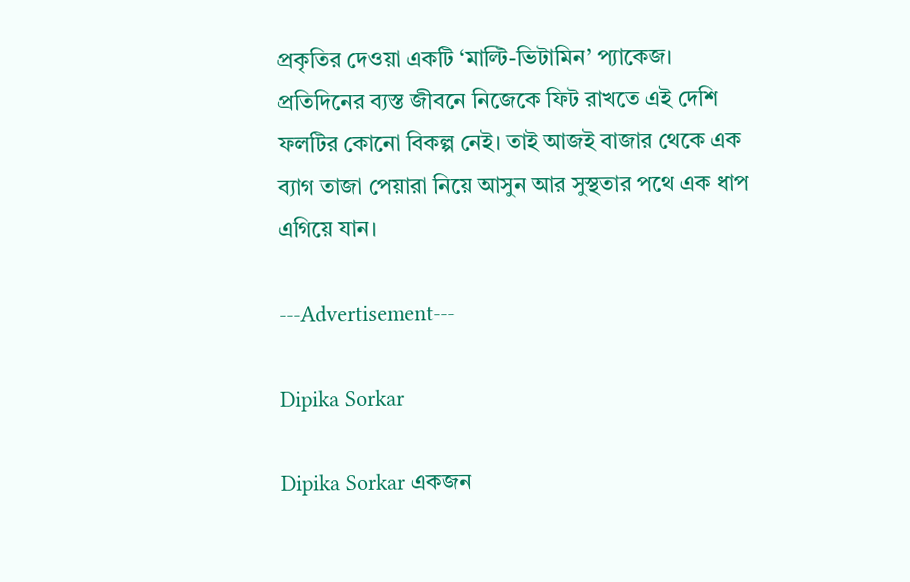প্রকৃতির দেওয়া একটি ‘মাল্টি-ভিটামিন’ প্যাকেজ। প্রতিদিনের ব্যস্ত জীবনে নিজেকে ফিট রাখতে এই দেশি ফলটির কোনো বিকল্প নেই। তাই আজই বাজার থেকে এক ব্যাগ তাজা পেয়ারা নিয়ে আসুন আর সুস্থতার পথে এক ধাপ এগিয়ে যান।

---Advertisement---

Dipika Sorkar

Dipika Sorkar একজন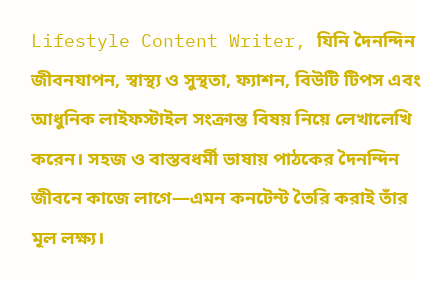Lifestyle Content Writer, যিনি দৈনন্দিন জীবনযাপন, স্বাস্থ্য ও সুস্থতা, ফ্যাশন, বিউটি টিপস এবং আধুনিক লাইফস্টাইল সংক্রান্ত বিষয় নিয়ে লেখালেখি করেন। সহজ ও বাস্তবধর্মী ভাষায় পাঠকের দৈনন্দিন জীবনে কাজে লাগে—এমন কনটেন্ট তৈরি করাই তাঁর মূল লক্ষ্য।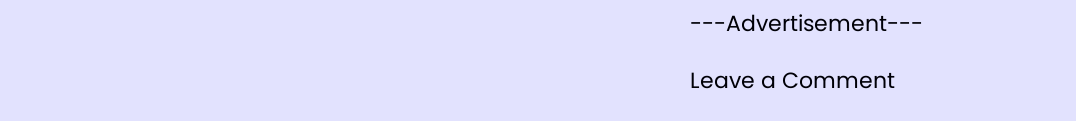---Advertisement---

Leave a Comment